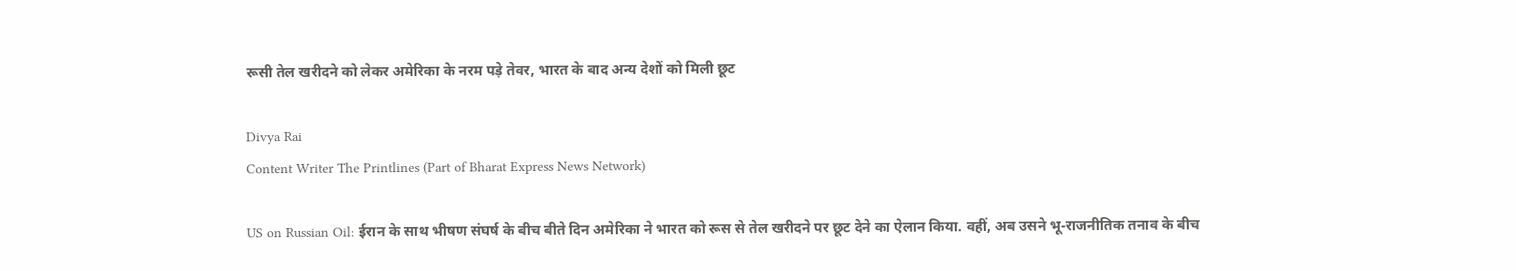रूसी तेल खरीदने को लेकर अमेरिका के नरम पड़े तेवर, भारत के बाद अन्य देशों को मिली छूट

Divya Rai
Content Writer The Printlines (Part of Bharat Express News Network)

US on Russian Oil: ईरान के साथ भीषण संघर्ष के बीच बीते दिन अमेरिका ने भारत को रूस से तेल खरीदने पर छूट देने का ऐलान किया. वहीं, अब उसने भू-राजनीतिक तनाव के बीच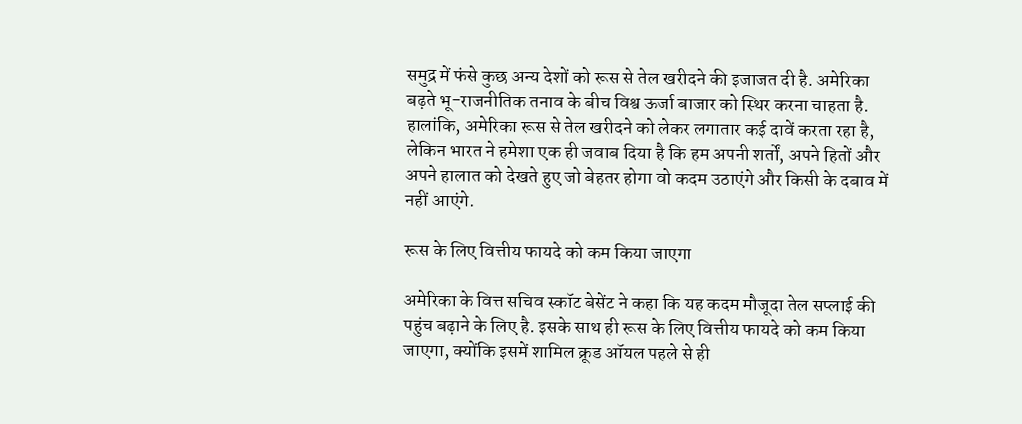समुद्र में फंसे कुछ अन्य देशों को रूस से तेल खरीदने की इजाजत दी है. अमेरिका बढ़ते भू-राजनीतिक तनाव के बीच विश्व ऊर्जा बाजार को स्थिर करना चाहता है. हालांकि, अमेरिका रूस से तेल खरीदने को लेकर लगातार कई दावें करता रहा है, लेकिन भारत ने हमेशा एक ही जवाब दिया है कि हम अपनी शर्तों, अपने हितों और अपने हालात को देखते हुए जो बेहतर होगा वो कदम उठाएंगे और किसी के दबाव में नहीं आएंगे.

रूस के लिए वित्तीय फायदे को कम किया जाएगा

अमेरिका के वित्त सचिव स्कॉट बेसेंट ने कहा कि यह कदम मौजूदा तेल सप्लाई की पहुंच बढ़ाने के लिए है. इसके साथ ही रूस के लिए वित्तीय फायदे को कम किया जाएगा, क्योंकि इसमें शामिल क्रूड ऑयल पहले से ही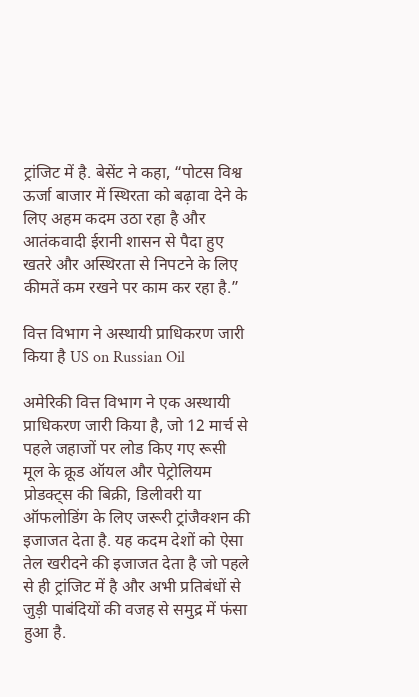ट्रांजिट में है. बेसेंट ने कहा, “पोटस विश्व ऊर्जा बाजार में स्थिरता को बढ़ावा देने के लिए अहम कदम उठा रहा है और आतंकवादी ईरानी शासन से पैदा हुए खतरे और अस्थिरता से निपटने के लिए कीमतें कम रखने पर काम कर रहा है.”

वित्त विभाग ने अस्थायी प्राधिकरण जारी किया है US on Russian Oil

अमेरिकी वित्त विभाग ने एक अस्थायी प्राधिकरण जारी किया है, जो 12 मार्च से पहले जहाजों पर लोड किए गए रूसी मूल के क्रूड ऑयल और पेट्रोलियम प्रोडक्ट्स की बिक्री, डिलीवरी या ऑफलोडिंग के लिए जरूरी ट्रांजैक्शन की इजाजत देता है. यह कदम देशों को ऐसा तेल खरीदने की इजाजत देता है जो पहले से ही ट्रांजिट में है और अभी प्रतिबंधों से जुड़ी पाबंदियों की वजह से समुद्र में फंसा हुआ है.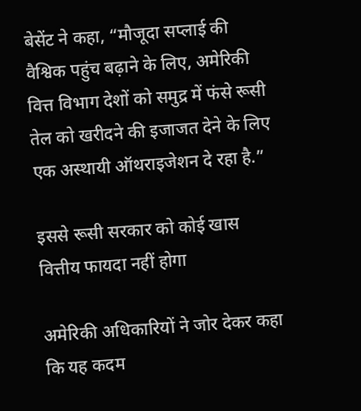बेसेंट ने कहा, “मौजूदा सप्लाई की वैश्विक पहुंच बढ़ाने के लिए, अमेरिकी वित्त विभाग देशों को समुद्र में फंसे रूसी तेल को खरीदने की इजाजत देने के लिए एक अस्थायी ऑथराइजेशन दे रहा है.”

इससे रूसी सरकार को कोई खास वित्तीय फायदा नहीं होगा

अमेरिकी अधिकारियों ने जोर देकर कहा कि यह कदम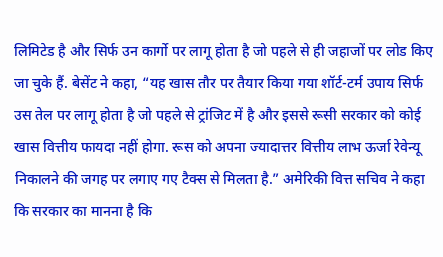लिमिटेड है और सिर्फ उन कार्गो पर लागू होता है जो पहले से ही जहाजों पर लोड किए जा चुके हैं. बेसेंट ने कहा, “यह खास तौर पर तैयार किया गया शॉर्ट-टर्म उपाय सिर्फ उस तेल पर लागू होता है जो पहले से ट्रांजिट में है और इससे रूसी सरकार को कोई खास वित्तीय फायदा नहीं होगा. रूस को अपना ज्यादात्तर वित्तीय लाभ ऊर्जा रेवेन्यू निकालने की जगह पर लगाए गए टैक्स से मिलता है.” अमेरिकी वित्त सचिव ने कहा कि सरकार का मानना है कि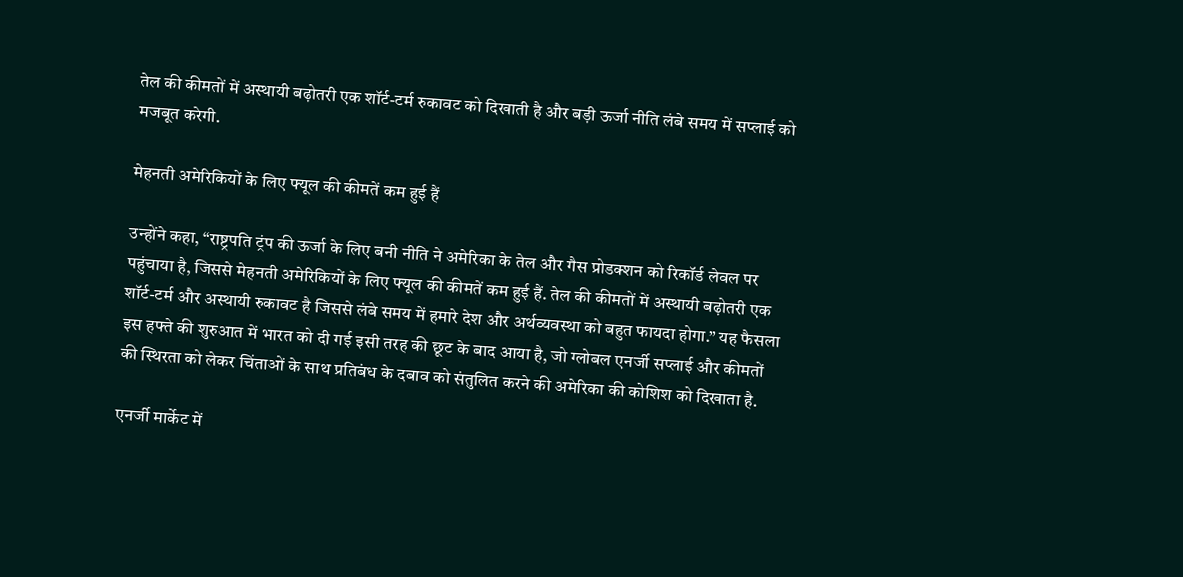तेल की कीमतों में अस्थायी बढ़ोतरी एक शॉर्ट-टर्म रुकावट को दिखाती है और बड़ी ऊर्जा नीति लंबे समय में सप्लाई को मजबूत करेगी.

मेहनती अमेरिकियों के लिए फ्यूल की कीमतें कम हुई हैं

उन्होंने कहा, “राष्ट्रपति ट्रंप की ऊर्जा के लिए बनी नीति ने अमेरिका के तेल और गैस प्रोडक्शन को रिकॉर्ड लेवल पर पहुंचाया है, जिससे मेहनती अमेरिकियों के लिए फ्यूल की कीमतें कम हुई हैं. तेल की कीमतों में अस्थायी बढ़ोतरी एक शॉर्ट-टर्म और अस्थायी रुकावट है जिससे लंबे समय में हमारे देश और अर्थव्यवस्था को बहुत फायदा होगा.” यह फैसला इस हफ्ते की शुरुआत में भारत को दी गई इसी तरह की छूट के बाद आया है, जो ग्लोबल एनर्जी सप्लाई और कीमतों की स्थिरता को लेकर चिंताओं के साथ प्रतिबंध के दबाव को संतुलित करने की अमेरिका की कोशिश को दिखाता है.

एनर्जी मार्केट में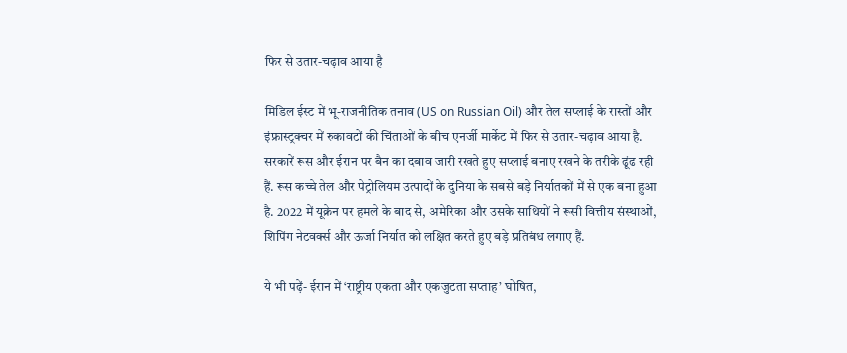फिर से उतार-चढ़ाव आया है

मिडिल ईस्ट में भू-राजनीतिक तनाव (US on Russian Oil) और तेल सप्लाई के रास्तों और इंफ्रास्ट्रक्चर में रुकावटों की चिंताओं के बीच एनर्जी मार्केट में फिर से उतार-चढ़ाव आया है. सरकारें रूस और ईरान पर बैन का दबाव जारी रखते हुए सप्लाई बनाए रखने के तरीके ढूंढ रही हैं. रूस कच्चे तेल और पेट्रोलियम उत्पादों के दुनिया के सबसे बड़े निर्यातकों में से एक बना हुआ है. 2022 में यूक्रेन पर हमले के बाद से, अमेरिका और उसके साथियों ने रूसी वित्तीय संस्थाओं, शिपिंग नेटवर्क्स और ऊर्जा निर्यात को लक्षित करते हुए बड़े प्रतिबंध लगाए हैं.

ये भी पढ़ें- ईरान में ‘राष्ट्रीय एकता और एकजुटता सप्ताह’ घोषित,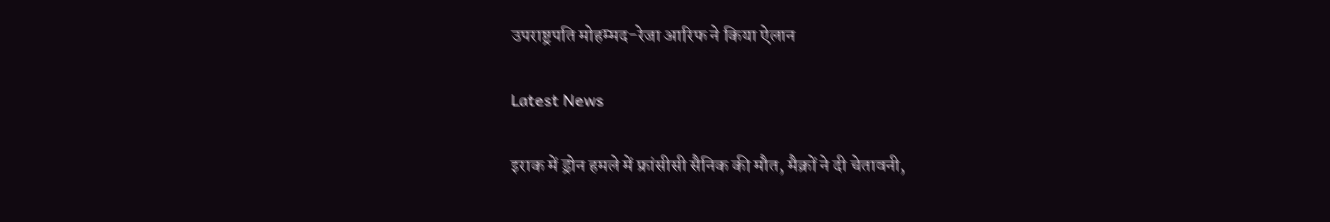उपराष्ट्रपति मोहम्मद-रेजा आरिफ ने किया ऐलान

Latest News

इराक में ड्रोन हमले में फ्रांसीसी सैनिक की मौत, मैक्रों ने दी चेतावनी,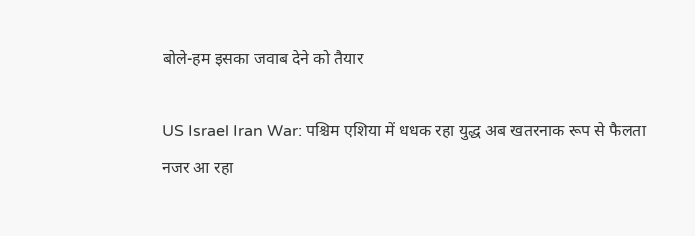बोले-हम इसका जवाब देने को तैयार

US Israel Iran War: पश्चिम एशिया में धधक रहा युद्ध अब खतरनाक रूप से फैलता नजर आ रहा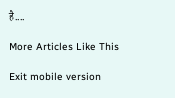है....

More Articles Like This

Exit mobile version